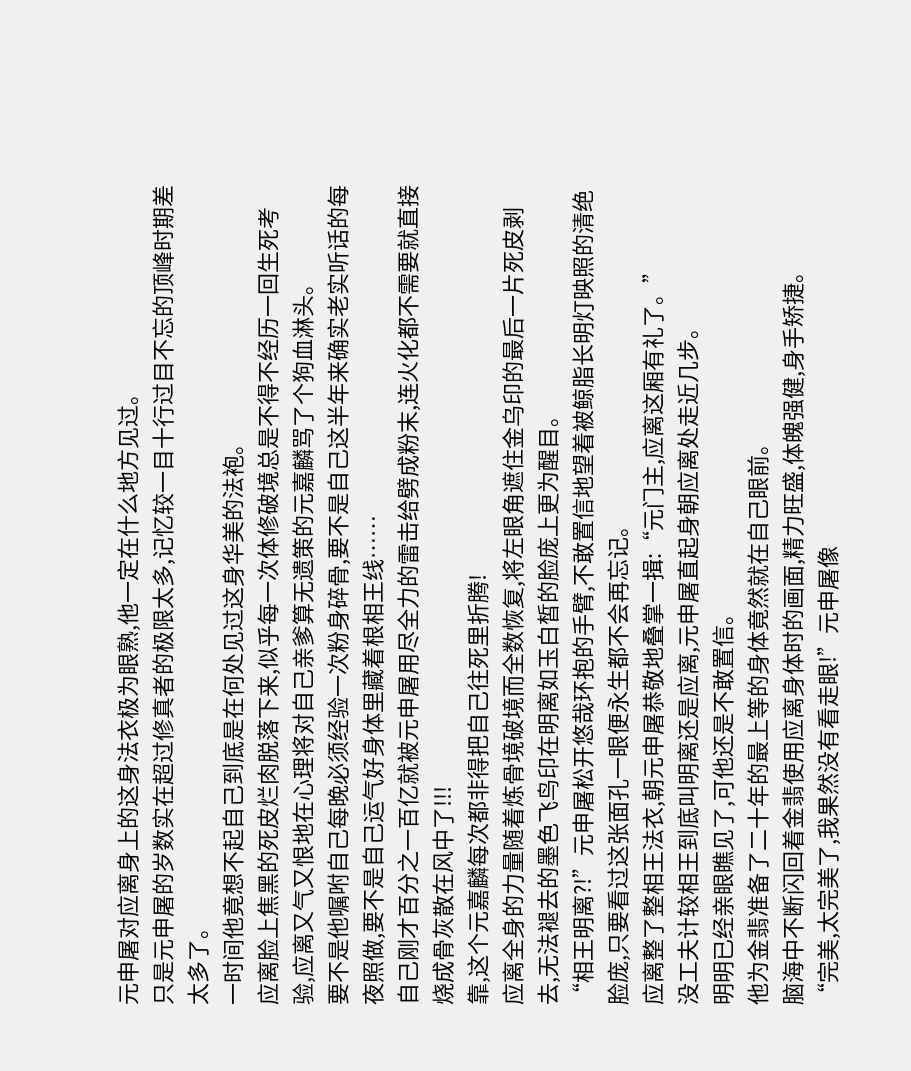元申屠对应离身上的这身法衣极为眼熟,他一定在什么地方见过。
只是元申屠的岁数实在超过修真者的极限太多,记忆较一目十行过目不忘的顶峰时期差太多了。
一时间他竟想不起自己到底是在何处见过这身华美的法袍。
应离脸上焦黑的死皮烂肉脱落下来,似乎每一次体修破境总是不得不经历一回生死考验,应离又气又恨地在心理将对自己亲爹算无遗策的元嘉麟骂了个狗血淋头。
要不是他嘱咐自己每晚必须经验一次粉身碎骨,要不是自己这半年来确实老实听话的每夜照做,要不是自己运气好身体里藏着根相王线……
自己刚才百分之一百亿就被元申屠用尽全力的雷击给劈成粉末,连火化都不需要就直接烧成骨灰散在风中了!!!
靠,这个元嘉麟每次都非得把自己往死里折腾!
应离全身的力量随着炼骨境破境而全数恢复,将左眼角遮住金乌印的最后一片死皮剥去,无法褪去的墨色飞鸟印在明离如玉白皙的脸庞上更为醒目。
“相王明离?!”元申屠松开悠哉环抱的手臂,不敢置信地望着被鲸脂长明灯映照的清绝脸庞,只要看过这张面孔一眼便永生都不会再忘记。
应离整了整相王法衣,朝元申屠恭敬地叠掌一揖:“元门主,应离这厢有礼了。”
没工夫计较相王到底叫明离还是应离,元申屠直起身朝应离处走近几步。
明明已经亲眼瞧见了,可他还是不敢置信。
他为金翡准备了二十年的最上等的身体竟然就在自己眼前。
脑海中不断闪回着金翡使用应离身体时的画面,精力旺盛,体魄强健,身手矫捷。
“完美,太完美了,我果然没有看走眼!”元申屠像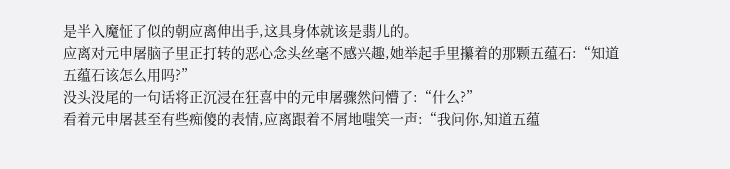是半入魔怔了似的朝应离伸出手,这具身体就该是翡儿的。
应离对元申屠脑子里正打转的恶心念头丝毫不感兴趣,她举起手里攥着的那颗五蕴石:“知道五蕴石该怎么用吗?”
没头没尾的一句话将正沉浸在狂喜中的元申屠骤然问懵了:“什么?”
看着元申屠甚至有些痴傻的表情,应离跟着不屑地嗤笑一声:“我问你,知道五蕴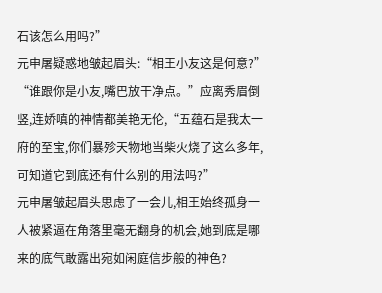石该怎么用吗?”
元申屠疑惑地皱起眉头:“相王小友这是何意?”
“谁跟你是小友,嘴巴放干净点。”应离秀眉倒竖,连娇嗔的神情都美艳无伦,“五蕴石是我太一府的至宝,你们暴殄天物地当柴火烧了这么多年,可知道它到底还有什么别的用法吗?”
元申屠皱起眉头思虑了一会儿,相王始终孤身一人被紧逼在角落里毫无翻身的机会,她到底是哪来的底气敢露出宛如闲庭信步般的神色?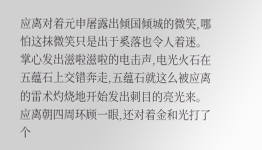应离对着元申屠露出倾国倾城的微笑,哪怕这抹微笑只是出于奚落也令人着迷。
掌心发出滋啦滋啦的电击声,电光火石在五蕴石上交错奔走,五蕴石就这么被应离的雷术灼烧地开始发出刺目的亮光来。
应离朝四周环顾一眼,还对着金和光打了个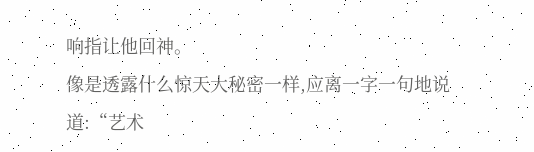响指让他回神。
像是透露什么惊天大秘密一样,应离一字一句地说道:“艺术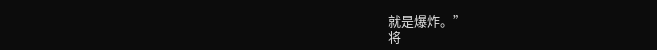就是爆炸。”
将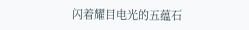闪着耀目电光的五蕴石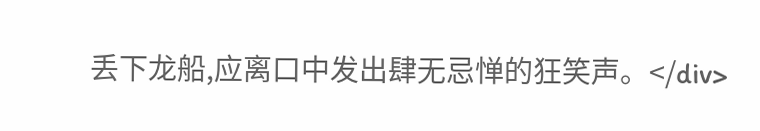丢下龙船,应离口中发出肆无忌惮的狂笑声。</div>